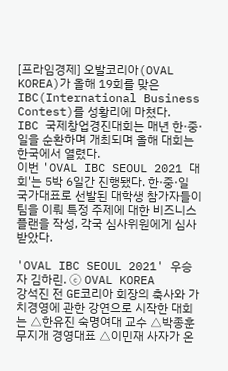[프라임경제] 오발코리아(OVAL KOREA)가 올해 19회를 맞은 IBC(International Business Contest)를 성황리에 마쳤다.
IBC 국제창업경진대회는 매년 한·중·일을 순환하며 개최되며 올해 대회는 한국에서 열렸다.
이번 'OVAL IBC SEOUL 2021 대회'는 5박 6일간 진행됐다. 한·중·일 국가대표로 선발된 대학생 참가자들이 팀을 이뤄 특정 주제에 대한 비즈니스 플랜을 작성, 각국 심사위원에게 심사 받았다.

'OVAL IBC SEOUL 2021' 우승자 김하린. ⓒ OVAL KOREA
강석진 전 GE코리아 회장의 축사와 가치경영에 관한 강연으로 시작한 대회는 △한유진 숙명여대 교수 △박종훈 무지개 경영대표 △이민재 사자가 온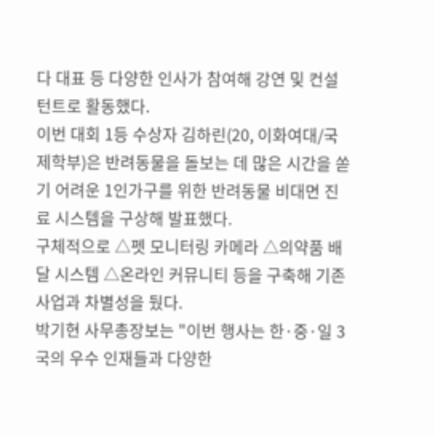다 대표 등 다양한 인사가 참여해 강연 및 컨설턴트로 활동했다.
이번 대회 1등 수상자 김하린(20, 이화여대/국제학부)은 반려동물을 돌보는 데 많은 시간을 쏟기 어려운 1인가구를 위한 반려동물 비대면 진료 시스템을 구상해 발표했다.
구체적으로 △펫 모니터링 카메라 △의약품 배달 시스템 △온라인 커뮤니티 등을 구축해 기존 사업과 차별성을 뒀다.
박기현 사무총장보는 "이번 행사는 한·중·일 3국의 우수 인재들과 다양한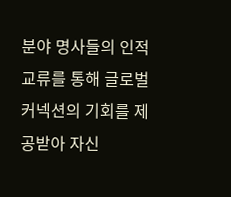분야 명사들의 인적교류를 통해 글로벌 커넥션의 기회를 제공받아 자신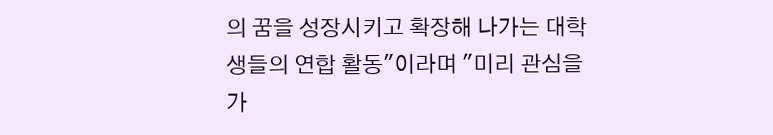의 꿈을 성장시키고 확장해 나가는 대학생들의 연합 활동"이라며 "미리 관심을 가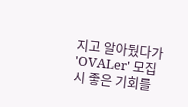지고 알아뒀다가 'OVALer' 모집 시 좋은 기회를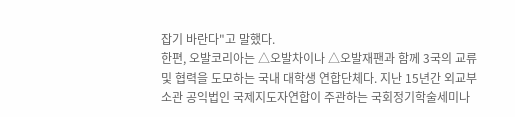잡기 바란다"고 말했다.
한편, 오발코리아는 △오발차이나 △오발재팬과 함께 3국의 교류 및 협력을 도모하는 국내 대학생 연합단체다. 지난 15년간 외교부 소관 공익법인 국제지도자연합이 주관하는 국회정기학술세미나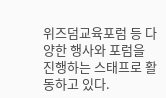위즈덤교육포럼 등 다양한 행사와 포럼을 진행하는 스태프로 활동하고 있다.